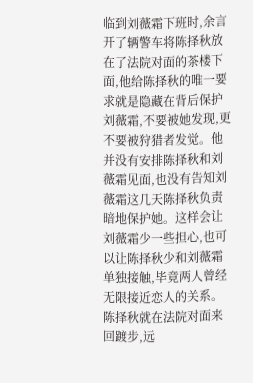临到刘薇霜下班时,余言开了辆警车将陈择秋放在了法院对面的茶楼下面,他给陈择秋的唯一要求就是隐藏在背后保护刘薇霜,不要被她发现,更不要被狩猎者发觉。他并没有安排陈择秋和刘薇霜见面,也没有告知刘薇霜这几天陈择秋负责暗地保护她。这样会让刘薇霜少一些担心,也可以让陈择秋少和刘薇霜单独接触,毕竟两人曾经无限接近恋人的关系。
陈择秋就在法院对面来回踱步,远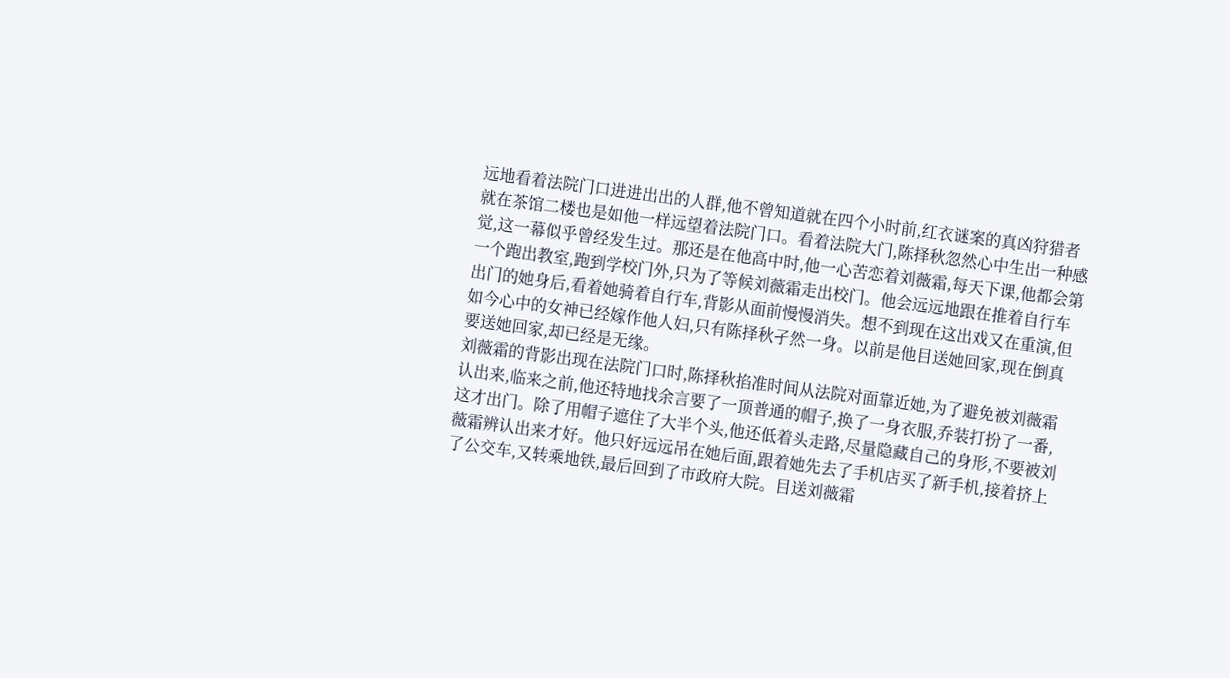远地看着法院门口进进出出的人群,他不曾知道就在四个小时前,红衣谜案的真凶狩猎者就在茶馆二楼也是如他一样远望着法院门口。看着法院大门,陈择秋忽然心中生出一种感觉,这一幕似乎曾经发生过。那还是在他高中时,他一心苦恋着刘薇霜,每天下课,他都会第一个跑出教室,跑到学校门外,只为了等候刘薇霜走出校门。他会远远地跟在推着自行车出门的她身后,看着她骑着自行车,背影从面前慢慢消失。想不到现在这出戏又在重演,但如今心中的女神已经嫁作他人妇,只有陈择秋孑然一身。以前是他目送她回家,现在倒真要送她回家,却已经是无缘。
刘薇霜的背影出现在法院门口时,陈择秋掐准时间从法院对面靠近她,为了避免被刘薇霜认出来,临来之前,他还特地找余言要了一顶普通的帽子,换了一身衣服,乔装打扮了一番,这才出门。除了用帽子遮住了大半个头,他还低着头走路,尽量隐藏自己的身形,不要被刘薇霜辨认出来才好。他只好远远吊在她后面,跟着她先去了手机店买了新手机,接着挤上了公交车,又转乘地铁,最后回到了市政府大院。目送刘薇霜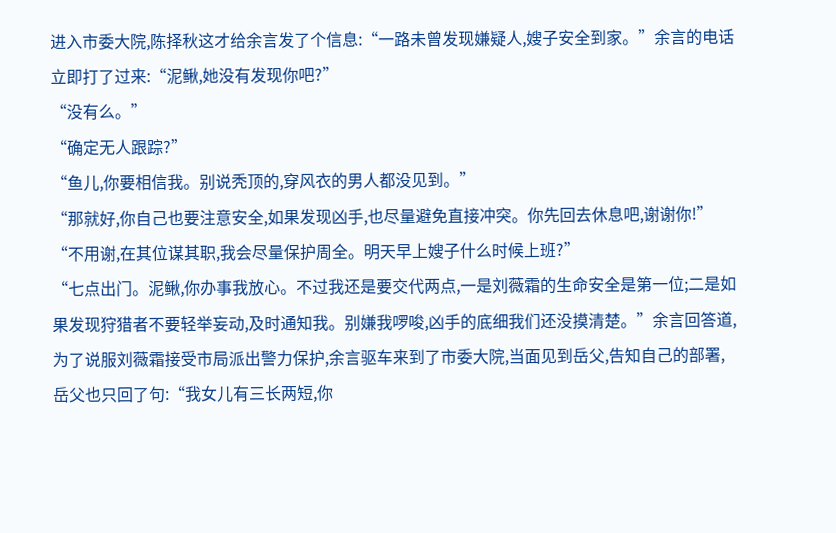进入市委大院,陈择秋这才给余言发了个信息:“一路未曾发现嫌疑人,嫂子安全到家。”余言的电话立即打了过来:“泥鳅,她没有发现你吧?”
“没有么。”
“确定无人跟踪?”
“鱼儿,你要相信我。别说秃顶的,穿风衣的男人都没见到。”
“那就好,你自己也要注意安全,如果发现凶手,也尽量避免直接冲突。你先回去休息吧,谢谢你!”
“不用谢,在其位谋其职,我会尽量保护周全。明天早上嫂子什么时候上班?”
“七点出门。泥鳅,你办事我放心。不过我还是要交代两点,一是刘薇霜的生命安全是第一位;二是如果发现狩猎者不要轻举妄动,及时通知我。别嫌我啰唆,凶手的底细我们还没摸清楚。”余言回答道,为了说服刘薇霜接受市局派出警力保护,余言驱车来到了市委大院,当面见到岳父,告知自己的部署,岳父也只回了句:“我女儿有三长两短,你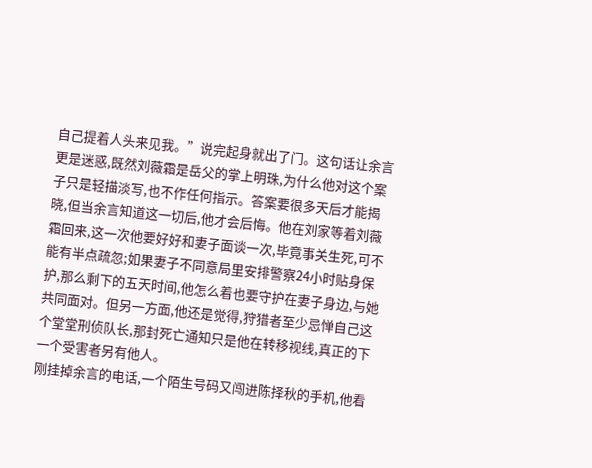自己提着人头来见我。”说完起身就出了门。这句话让余言更是迷惑,既然刘薇霜是岳父的掌上明珠,为什么他对这个案子只是轻描淡写,也不作任何指示。答案要很多天后才能揭晓,但当余言知道这一切后,他才会后悔。他在刘家等着刘薇霜回来,这一次他要好好和妻子面谈一次,毕竟事关生死,可不能有半点疏忽;如果妻子不同意局里安排警察24小时贴身保护,那么剩下的五天时间,他怎么着也要守护在妻子身边,与她共同面对。但另一方面,他还是觉得,狩猎者至少忌惮自己这个堂堂刑侦队长,那封死亡通知只是他在转移视线,真正的下一个受害者另有他人。
刚挂掉余言的电话,一个陌生号码又闯进陈择秋的手机,他看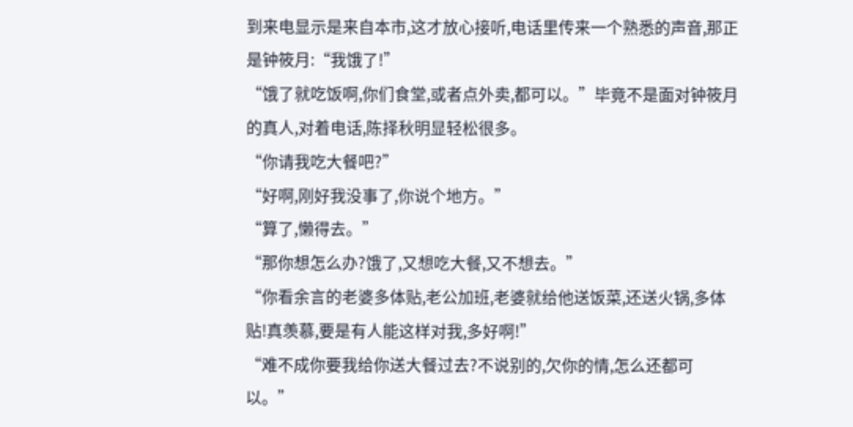到来电显示是来自本市,这才放心接听,电话里传来一个熟悉的声音,那正是钟筱月:“我饿了!”
“饿了就吃饭啊,你们食堂,或者点外卖,都可以。”毕竟不是面对钟筱月的真人,对着电话,陈择秋明显轻松很多。
“你请我吃大餐吧?”
“好啊,刚好我没事了,你说个地方。”
“算了,懒得去。”
“那你想怎么办?饿了,又想吃大餐,又不想去。”
“你看余言的老婆多体贴,老公加班,老婆就给他送饭菜,还送火锅,多体贴!真羡慕,要是有人能这样对我,多好啊!”
“难不成你要我给你送大餐过去?不说别的,欠你的情,怎么还都可以。”